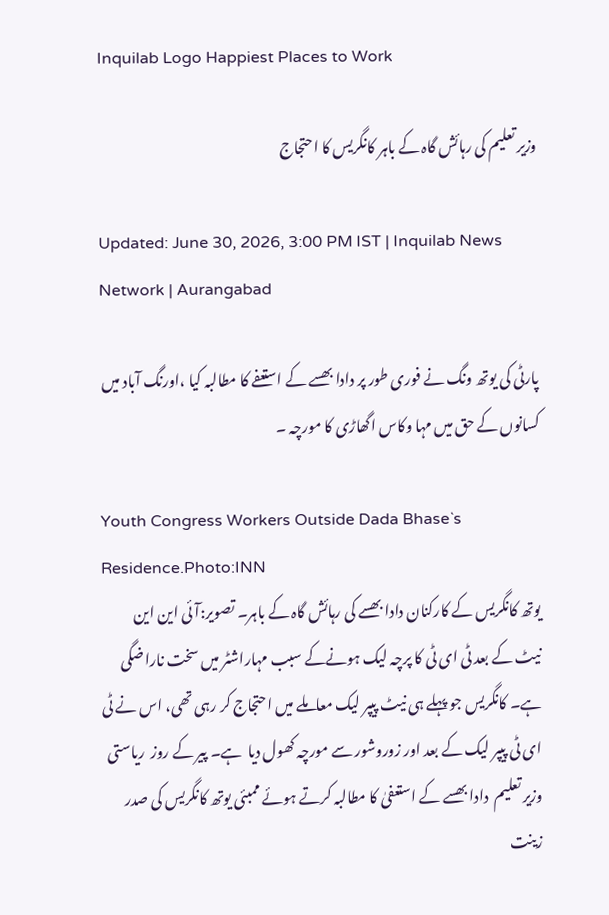Inquilab Logo Happiest Places to Work

وزیر تعلیم کی رہائش گاہ کے باہر کانگریس کا احتجاج

Updated: June 30, 2026, 3:00 PM IST | Inquilab News Network | Aurangabad

پارٹی کی یوتھ ونگ نے فوری طور پر دادا بھسے کے استعفے کا مطالبہ کیا ،اورنگ آباد میں کسانوں کے حق میں مہا وکاس اگھاڑی کا مورچہ ۔

Youth Congress Workers Outside Dada Bhase`s Residence.Photo:INN
یوتھ کانگریس کے کارکنان دادا بھسے کی رہائش گاہ کے باہر۔ تصویر:آئی این این
نیٹ کے بعد ٹی ای ٹی کا پرچہ لیک ہونےکے سبب مہاراشٹر میں سخت ناراضگی ہے۔ کانگریس جو پہلے ہی نیٹ پیپر لیک معاملے میں احتجاج کر رہی تھی، اس نے ٹی ای ٹی پیپر لیک کے بعد اور زوروشور سے مورچہ کھول دیا  ہے۔ پیر کے روز  ریاستی وزیر تعلیم  دادا بھسے کے استعفیٰ کا مطالبہ کرتے ہوئے ممبئی یوتھ کانگریس کی صدر زینت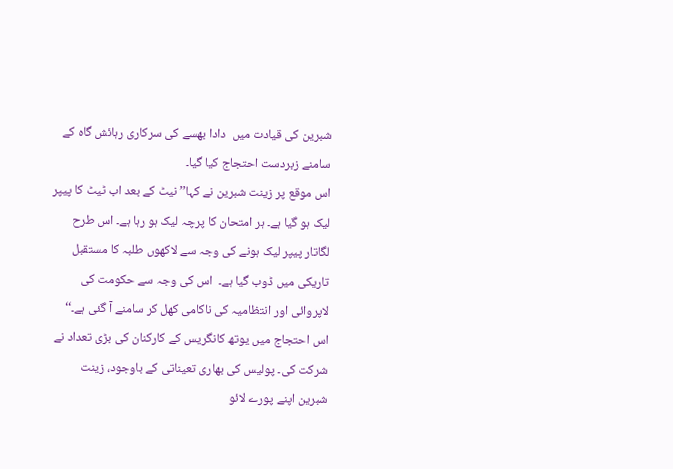شبرین کی قیادت میں  دادا بھسے کی سرکاری رہائش گاہ کے سامنے زبردست احتجاج کیا گیا۔
اس موقع پر زینت شبرین نے کہا’’ نیٹ کے بعد اب ٹیٹ کا پیپر لیک ہو گیا ہے۔ ہر امتحان کا پرچہ لیک ہو رہا ہے۔ اس طرح لگاتار پیپر لیک ہونے کی وجہ سے لاکھوں طلبہ کا مستقبل تاریکی میں ڈوب گیا ہے۔  اس کی وجہ سے حکومت کی لاپروائی اور انتظامیہ کی ناکامی کھل کر سامنے آ گئی ہے۔‘‘ اس احتجاج میں یوتھ کانگریس کے کارکنان کی بڑی تعداد نے شرکت کی۔ پولیس کی بھاری تعیناتی کے باوجود، زینت شبرین اپنے پورے لائو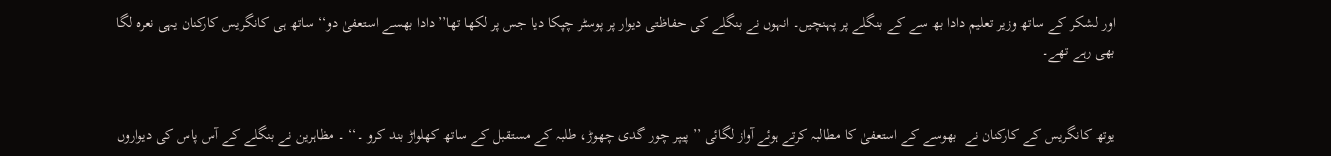اور لشکر کے ساتھ وزیر تعلیم دادا بھ سے کے بنگلے پر پہنچیں۔ انہوں نے بنگلے کی حفاظتی دیوار پر پوسٹر چپکا دیا جس پر لکھا تھا’’دادا بھسے استعفیٰ دو‘‘ ساتھ ہی کانگریس کارکنان یہی نعرہ لگا بھی رہے تھے۔


یوتھ کانگریس کے کارکنان نے  بھوسے کے استعفیٰ کا مطالبہ کرتے ہوئے آواز لگائی ’’ پیپر چور گدی چھوڑ، طلبہ کے مستقبل کے ساتھ کھلواڑ بند کرو ۔‘‘ ۔ مظاہرین نے بنگلے کے آس پاس کی دیواروں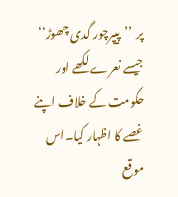پر  ’’پیپرچور گدی چھوڑ‘‘ جیسے نعرے لکھے اور حکومت کے خلاف اپنے غصے کا اظہار کیا۔اس موقع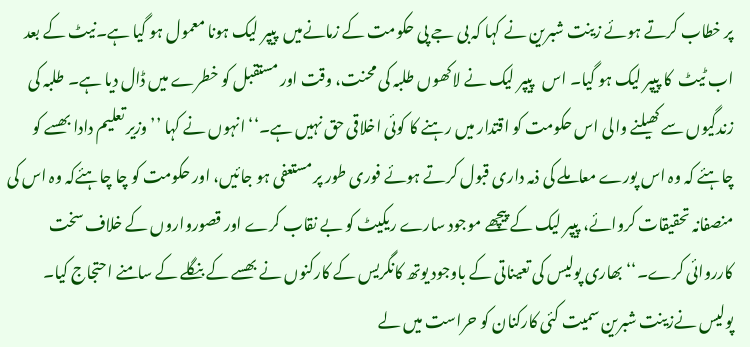پر خطاب کرتے ہوئے زینت شبرین نے کہا کہ بی جے پی حکومت کے زمانےمیں  پیپر لیک ہونا معمول ہو گیا ہے۔نیٹ کے بعد اب ٹیٹ  کا پیپر لیک ہو گیا۔ اس   پیپر لیک نے لاکھوں طلبہ کی محنت، وقت اور مستقبل کو خطرے میں ڈال دیا ہے۔ طلبہ کی زندگیوں سے کھیلنے والی اس حکومت کو اقتدار میں رہنے کا کوئی اخلاقی حق نہیں ہے۔‘‘ انہوں نے کہا ’’ وزیر تعلیم دادا بھسے کو چاہئے کہ وہ اس پورے معاملے کی ذمہ داری قبول کرتے ہوئے فوری طور پر مستعفی ہو جائیں، اور حکومت کو چا چاہئےکہ وہ اس کی منصفانہ تحقیقات کروائے، پیپر لیک کے پیچھے موجود سارے ریکیٹ کو بے نقاب کرے اور قصورواروں کے خلاف سخت کارروائی کرے۔‘‘ بھاری پولیس کی تعیناتی کے باوجود یوتھ کانگریس کے کارکنوں نے بھسے کے بنگلے کے سامنے احتجاج کیا۔ پولیس نےزینت شبرین سمیت کئی کارکنان کو حراست میں لے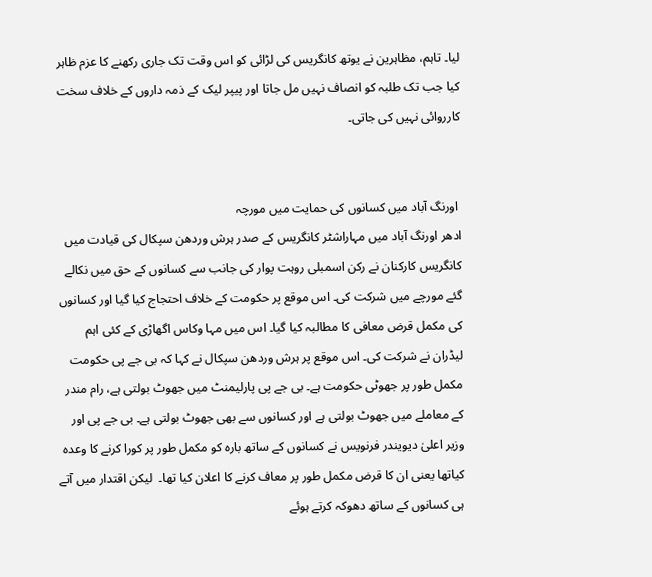لیا۔ تاہم، مظاہرین نے یوتھ کانگریس کی لڑائی کو اس وقت تک جاری رکھنے کا عزم ظاہر کیا جب تک طلبہ کو انصاف نہیں مل جاتا اور پیپر لیک کے ذمہ داروں کے خلاف سخت کارروائی نہیں کی جاتی۔


 اورنگ آباد میں کسانوں کی حمایت میں مورچہ
ادھر اورنگ آباد میں مہاراشٹر کانگریس کے صدر ہرش وردھن سپکال کی قیادت میں کانگریس کارکنان نے رکن اسمبلی روہت پوار کی جانب سے کسانوں کے حق میں نکالے گئے مورچے میں شرکت کی۔ اس موقع پر حکومت کے خلاف احتجاج کیا گیا اور کسانوں کی مکمل قرض معافی کا مطالبہ کیا گیا۔ اس میں مہا وکاس اگھاڑی کے کئی اہم لیڈران نے شرکت کی۔ اس موقع پر ہرش وردھن سپکال نے کہا کہ بی جے پی حکومت مکمل طور پر جھوٹی حکومت ہے۔ بی جے پی پارلیمنٹ میں جھوٹ بولتی ہے، رام مندر کے معاملے میں جھوٹ بولتی ہے اور کسانوں سے بھی جھوٹ بولتی ہے۔ بی جے پی اور وزیر اعلیٰ دیویندر فرنویس نے کسانوں کے ساتھ بارہ کو مکمل طور پر کورا کرنے کا وعدہ کیاتھا یعنی ان کا قرض مکمل طور پر معاف کرنے کا اعلان کیا تھا۔  لیکن اقتدار میں آتے ہی کسانوں کے ساتھ دھوکہ کرتے ہوئے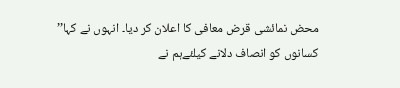محض نمائشی قرض معافی کا اعلان کر دیا۔ انہوں نے کہا’’ کسانوں کو انصاف دلانے کیلئےہم نے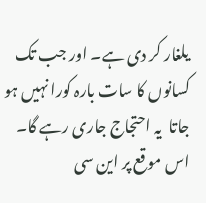یلغار کر دی ہے۔ اور جب تک کسانوں کا سات بارہ کورا نہیں ہو جاتا  یہ احتجاج جاری رہے گا۔ اس موقع پر این سی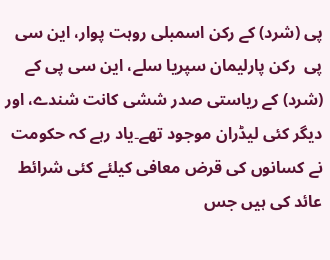پی (شرد) کے رکن اسمبلی روہت پوار، این سی پی  رکن پارلیمان سپریا سلے، این سی پی کے (شرد) کے ریاستی صدر ششی کانت شندے، اور دیگر کئی لیڈران موجود تھے۔یاد رہے کہ حکومت نے کسانوں کی قرض معافی کیلئے کئی شرائط عائد کی ہیں جس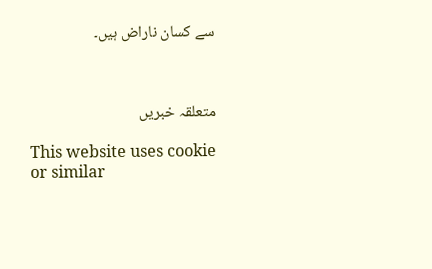سے کسان ناراض ہیں۔



متعلقہ خبریں

This website uses cookie or similar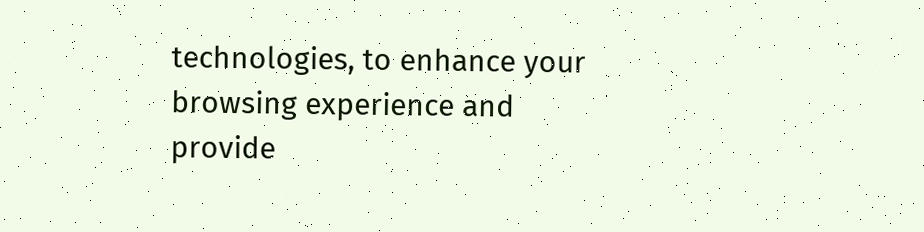technologies, to enhance your browsing experience and provide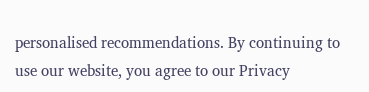personalised recommendations. By continuing to use our website, you agree to our Privacy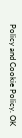Policy and Cookie Policy. OK